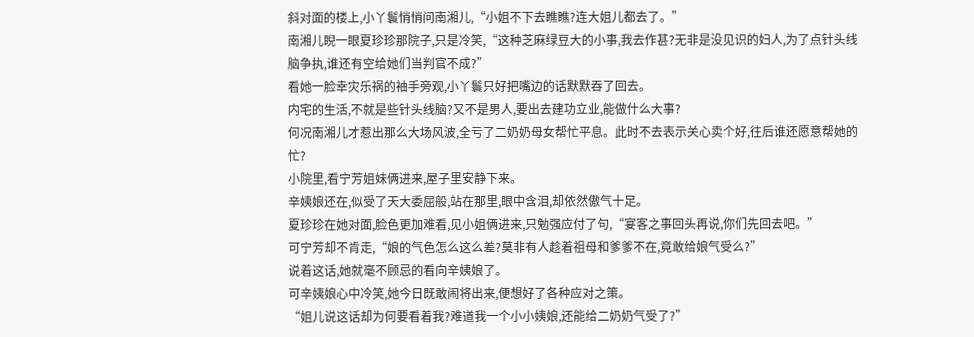斜对面的楼上,小丫鬟悄悄问南湘儿,“小姐不下去瞧瞧?连大姐儿都去了。”
南湘儿睨一眼夏珍珍那院子,只是冷笑,“这种芝麻绿豆大的小事,我去作甚?无非是没见识的妇人,为了点针头线脑争执,谁还有空给她们当判官不成?”
看她一脸幸灾乐祸的袖手旁观,小丫鬟只好把嘴边的话默默吞了回去。
内宅的生活,不就是些针头线脑?又不是男人,要出去建功立业,能做什么大事?
何况南湘儿才惹出那么大场风波,全亏了二奶奶母女帮忙平息。此时不去表示关心卖个好,往后谁还愿意帮她的忙?
小院里,看宁芳姐妹俩进来,屋子里安静下来。
辛姨娘还在,似受了天大委屈般,站在那里,眼中含泪,却依然傲气十足。
夏珍珍在她对面,脸色更加难看,见小姐俩进来,只勉强应付了句,“宴客之事回头再说,你们先回去吧。”
可宁芳却不肯走,“娘的气色怎么这么差?莫非有人趁着祖母和爹爹不在,竟敢给娘气受么?”
说着这话,她就毫不顾忌的看向辛姨娘了。
可辛姨娘心中冷笑,她今日既敢闹将出来,便想好了各种应对之策。
“姐儿说这话却为何要看着我?难道我一个小小姨娘,还能给二奶奶气受了?”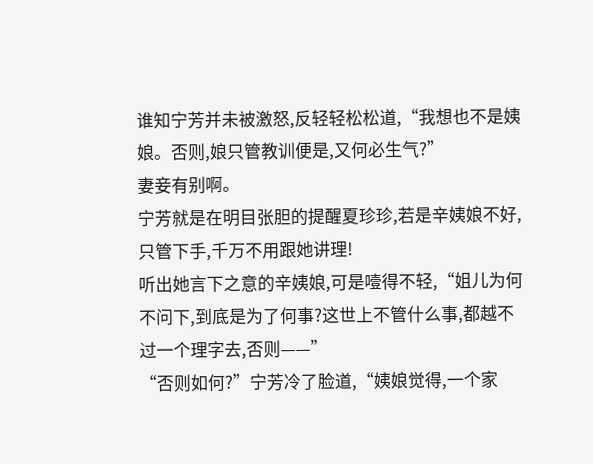谁知宁芳并未被激怒,反轻轻松松道,“我想也不是姨娘。否则,娘只管教训便是,又何必生气?”
妻妾有别啊。
宁芳就是在明目张胆的提醒夏珍珍,若是辛姨娘不好,只管下手,千万不用跟她讲理!
听出她言下之意的辛姨娘,可是噎得不轻,“姐儿为何不问下,到底是为了何事?这世上不管什么事,都越不过一个理字去,否则——”
“否则如何?”宁芳冷了脸道,“姨娘觉得,一个家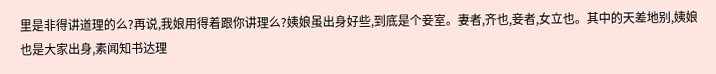里是非得讲道理的么?再说,我娘用得着跟你讲理么?姨娘虽出身好些,到底是个妾室。妻者,齐也,妾者,女立也。其中的天差地别,姨娘也是大家出身,素闻知书达理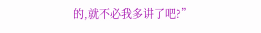的,就不必我多讲了吧?”